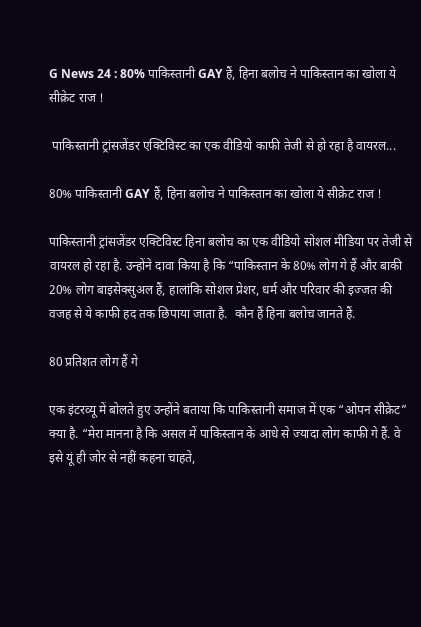G News 24 : 80% पाकिस्तानी GAY हैं, हिना बलोच ने पाकिस्तान का खोला ये सीक्रेट राज !

 पाकिस्तानी ट्रांसजेंडर एक्टिविस्ट का एक वीडियो काफी तेजी से हो रहा है वायरल...

80% पाकिस्तानी GAY हैं, हिना बलोच ने पाकिस्तान का खोला ये सीक्रेट राज !

पाकिस्तानी ट्रांसजेंडर एक्टिविस्ट हिना बलोच का एक वीडियो सोशल मीडिया पर तेजी से वायरल हो रहा है. उन्होंने दावा किया है कि “पाकिस्तान के 80% लोग गे हैं और बाकी 20% लोग बाइसेक्सुअल हैं, हालांकि सोशल प्रेशर, धर्म और परिवार की इज्जत की वजह से ये काफी हद तक छिपाया जाता है.  कौन हैं हिना बलोच जानते हैं.

80 प्रतिशत लोग हैं गे

एक इंटरव्यू में बोलते हुए उन्होंने बताया कि पाकिस्तानी समाज में एक “ओपन सीक्रेट” क्या है. “मेरा मानना है कि असल में पाकिस्तान के आधे से ज्यादा लोग काफी गे हैं. वे इसे यूं ही जोर से नहीं कहना चाहते,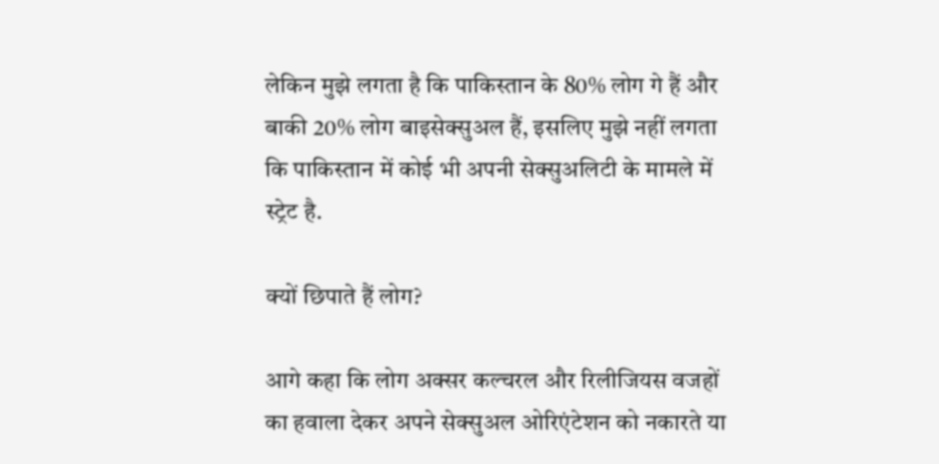लेकिन मुझे लगता है कि पाकिस्तान के 80% लोग गे हैं और बाकी 20% लोग बाइसेक्सुअल हैं, इसलिए मुझे नहीं लगता कि पाकिस्तान में कोई भी अपनी सेक्सुअलिटी के मामले में स्ट्रेट है.

क्यों छिपाते हैं लोग?

आगे कहा कि लोग अक्सर कल्चरल और रिलीजियस वजहों का हवाला देकर अपने सेक्सुअल ओरिएंटेशन को नकारते या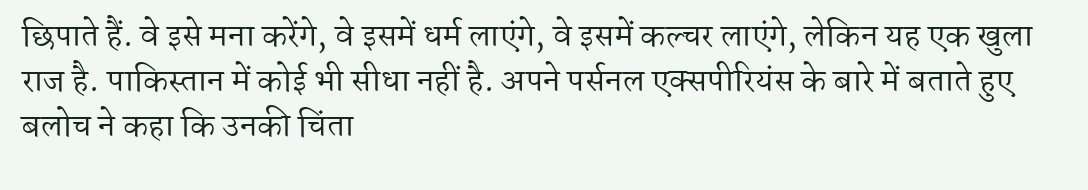छिपाते हैं. वे इसे मना करेंगे, वे इसमें धर्म लाएंगे, वे इसमें कल्चर लाएंगे, लेकिन यह एक खुला राज है. पाकिस्तान में कोई भी सीधा नहीं है. अपने पर्सनल एक्सपीरियंस के बारे में बताते हुए बलोच ने कहा कि उनकी चिंता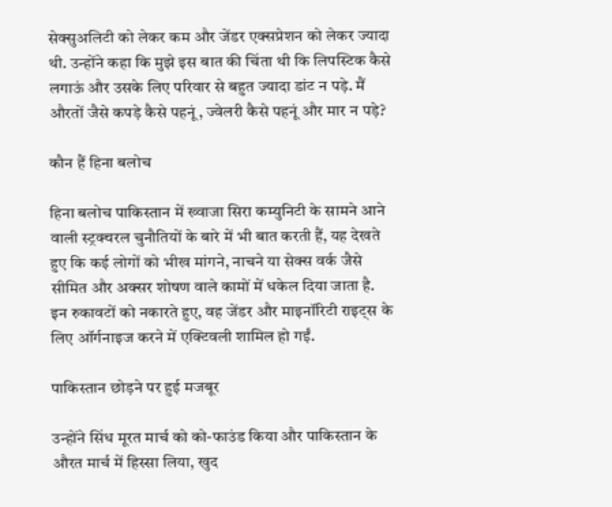सेक्सुअलिटी को लेकर कम और जेंडर एक्सप्रेशन को लेकर ज्यादा थी. उन्होंने कहा कि मुझे इस बात की चिंता थी कि लिपस्टिक कैसे लगाऊं और उसके लिए परिवार से बहुत ज्यादा डांट न पड़े. मैं औरतों जैसे कपड़े कैसे पहनूं, ज्वेलरी कैसे पहनूं और मार न पड़े?

कौन हैं हिना बलोच

हिना बलोच पाकिस्तान में ख्वाजा सिरा कम्युनिटी के सामने आने वाली स्ट्रक्चरल चुनौतियों के बारे में भी बात करती हैं, यह देखते हुए कि कई लोगों को भीख मांगने, नाचने या सेक्स वर्क जैसे सीमित और अक्सर शोषण वाले कामों में धकेल दिया जाता है. इन रुकावटों को नकारते हुए, वह जेंडर और माइनॉरिटी राइट्स के लिए ऑर्गनाइज करने में एक्टिवली शामिल हो गईं.

पाकिस्तान छोड़ने पर हुई मजबूर

उन्होंने सिंध मूरत मार्च को को-फाउंड किया और पाकिस्तान के औरत मार्च में हिस्सा लिया, खुद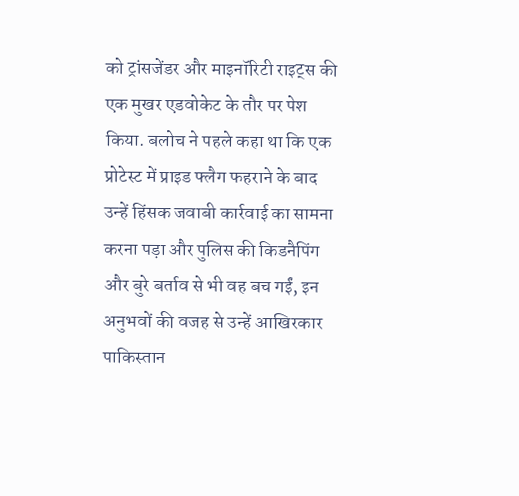को ट्रांसजेंडर और माइनॉरिटी राइट्स की एक मुखर एडवोकेट के तौर पर पेश किया. बलोच ने पहले कहा था कि एक प्रोटेस्ट में प्राइड फ्लैग फहराने के बाद उन्हें हिंसक जवाबी कार्रवाई का सामना करना पड़ा और पुलिस की किडनैपिंग और बुरे बर्ताव से भी वह बच गईं, इन अनुभवों की वजह से उन्हें आखिरकार पाकिस्तान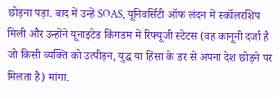छोड़ना पड़ा. बाद में उन्हें SOAS, यूनिवर्सिटी ऑफ लंदन में स्कॉलरशिप मिली और उन्होंने यूनाइटेड किंगडम में रिफ्यूजी स्टेटस (वह कानूनी दर्जा है जो किसी व्यक्ति को उत्पीड़न, युद्ध या हिंसा के डर से अपना देश छोड़ने पर मिलता है) मांगा.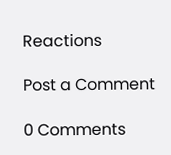Reactions

Post a Comment

0 Comments